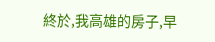終於,我高雄的房子,早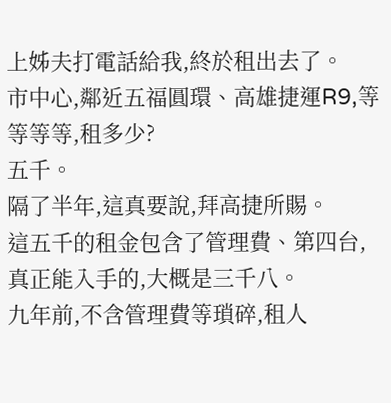上姊夫打電話給我,終於租出去了。
市中心,鄰近五福圓環、高雄捷運R9,等等等等,租多少?
五千。
隔了半年,這真要說,拜高捷所賜。
這五千的租金包含了管理費、第四台,真正能入手的,大概是三千八。
九年前,不含管理費等瑣碎,租人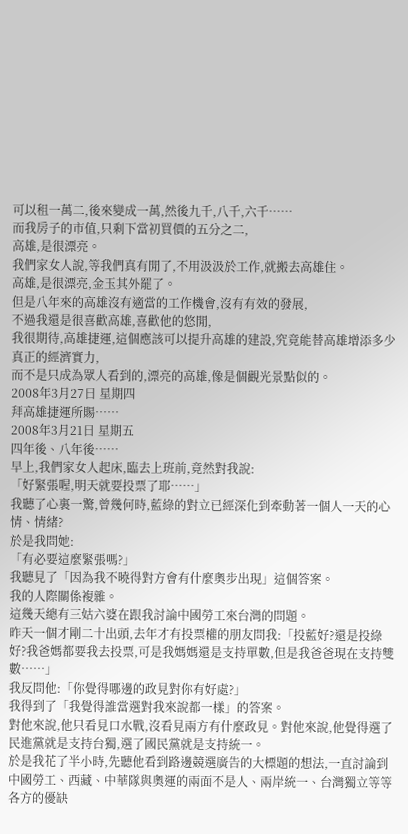可以租一萬二,後來變成一萬,然後九千,八千,六千……
而我房子的市值,只剩下當初買價的五分之二,
高雄,是很漂亮。
我們家女人說,等我們真有閒了,不用汲汲於工作,就搬去高雄住。
高雄,是很漂亮,金玉其外罷了。
但是八年來的高雄沒有適當的工作機會,沒有有效的發展,
不過我還是很喜歡高雄,喜歡他的悠閒,
我很期待,高雄捷運,這個應該可以提升高雄的建設,究竟能替高雄增添多少真正的經濟實力,
而不是只成為眾人看到的,漂亮的高雄,像是個觀光景點似的。
2008年3月27日 星期四
拜高雄捷運所賜……
2008年3月21日 星期五
四年後、八年後……
早上,我們家女人起床,臨去上班前,竟然對我說:
「好緊張喔,明天就要投票了耶……」
我聽了心裏一驚,曾幾何時,藍綠的對立已經深化到牽動著一個人一天的心情、情緒?
於是我問她:
「有必要這麼緊張嗎?」
我聽見了「因為我不曉得對方會有什麼奧步出現」這個答案。
我的人際關係複雜。
這幾天總有三姑六婆在跟我討論中國勞工來台灣的問題。
昨天一個才剛二十出頭,去年才有投票權的朋友問我:「投藍好?還是投綠好?我爸媽都要我去投票,可是我媽媽還是支持單數,但是我爸爸現在支持雙數……」
我反問他:「你覺得哪邊的政見對你有好處?」
我得到了「我覺得誰當選對我來說都一樣」的答案。
對他來說,他只看見口水戰,沒看見兩方有什麼政見。對他來說,他覺得選了民進黨就是支持台獨,選了國民黨就是支持統一。
於是我花了半小時,先聽他看到路邊競選廣告的大標題的想法,一直討論到中國勞工、西藏、中華隊與奧運的兩面不是人、兩岸統一、台灣獨立等等各方的優缺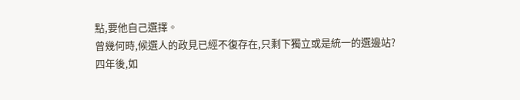點,要他自己選擇。
曾幾何時,候選人的政見已經不復存在,只剩下獨立或是統一的選邊站?
四年後,如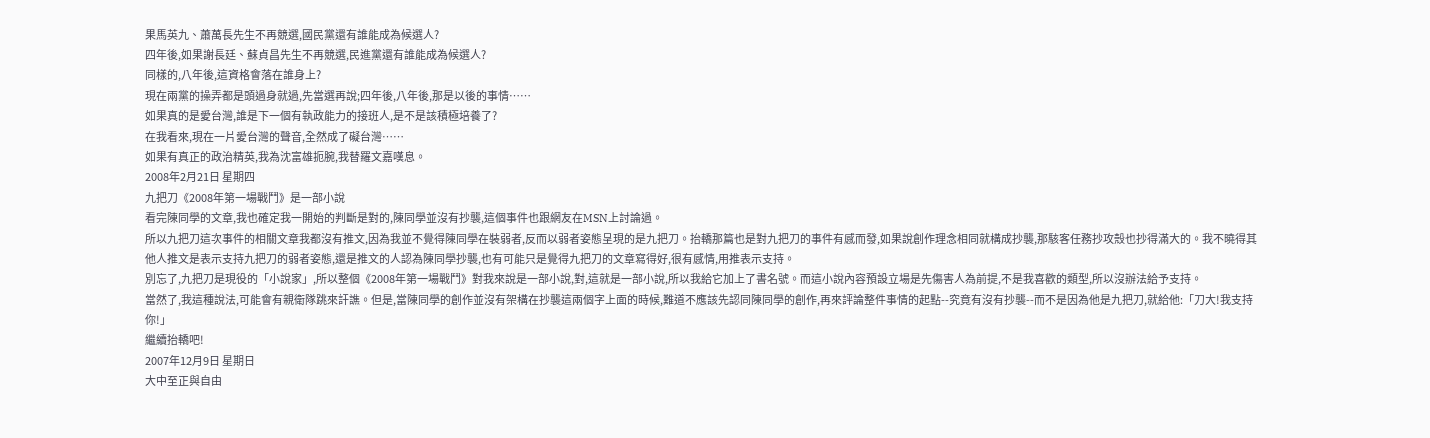果馬英九、蕭萬長先生不再競選,國民黨還有誰能成為候選人?
四年後,如果謝長廷、蘇貞昌先生不再競選,民進黨還有誰能成為候選人?
同樣的,八年後,這資格會落在誰身上?
現在兩黨的操弄都是頭過身就過,先當選再說;四年後,八年後,那是以後的事情……
如果真的是愛台灣,誰是下一個有執政能力的接班人,是不是該積極培養了?
在我看來,現在一片愛台灣的聲音,全然成了礙台灣……
如果有真正的政治精英,我為沈富雄扼腕,我替羅文嘉嘆息。
2008年2月21日 星期四
九把刀《2008年第一場戰鬥》是一部小說
看完陳同學的文章,我也確定我一開始的判斷是對的,陳同學並沒有抄襲,這個事件也跟網友在MSN上討論過。
所以九把刀這次事件的相關文章我都沒有推文,因為我並不覺得陳同學在裝弱者,反而以弱者姿態呈現的是九把刀。抬轎那篇也是對九把刀的事件有感而發,如果說創作理念相同就構成抄襲,那駭客任務抄攻殼也抄得滿大的。我不曉得其他人推文是表示支持九把刀的弱者姿態,還是推文的人認為陳同學抄襲,也有可能只是覺得九把刀的文章寫得好,很有感情,用推表示支持。
別忘了,九把刀是現役的「小說家」,所以整個《2008年第一場戰鬥》對我來說是一部小說,對,這就是一部小說,所以我給它加上了書名號。而這小說內容預設立場是先傷害人為前提,不是我喜歡的類型,所以沒辦法給予支持。
當然了,我這種說法,可能會有親衛隊跳來訐譙。但是,當陳同學的創作並沒有架構在抄襲這兩個字上面的時候,難道不應該先認同陳同學的創作,再來評論整件事情的起點--究竟有沒有抄襲--而不是因為他是九把刀,就給他:「刀大!我支持你!」
繼續抬轎吧!
2007年12月9日 星期日
大中至正與自由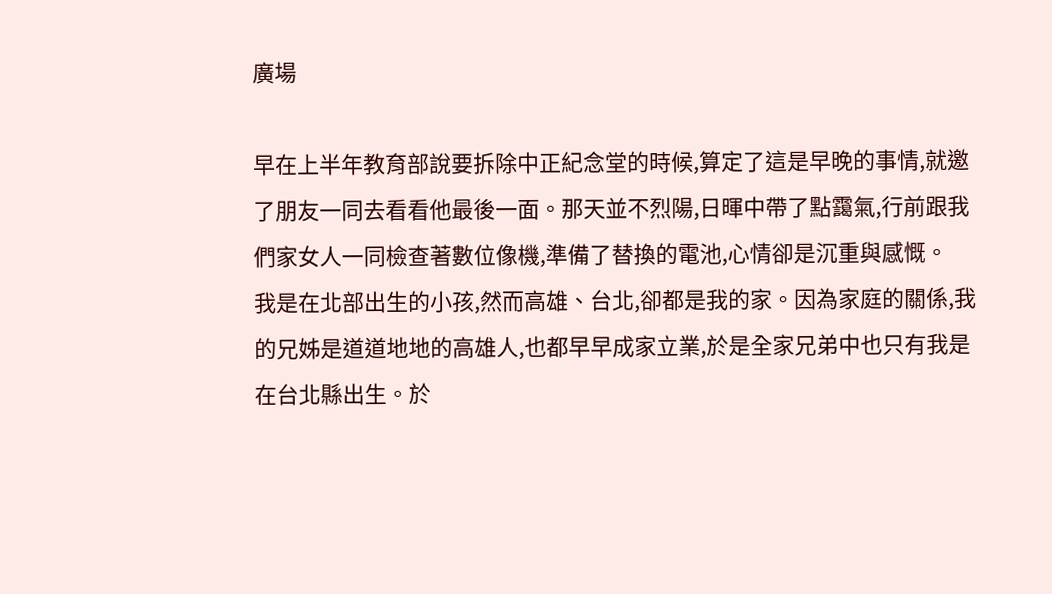廣場

早在上半年教育部說要拆除中正紀念堂的時候,算定了這是早晚的事情,就邀了朋友一同去看看他最後一面。那天並不烈陽,日暉中帶了點靄氣,行前跟我們家女人一同檢查著數位像機,準備了替換的電池,心情卻是沉重與感慨。
我是在北部出生的小孩,然而高雄、台北,卻都是我的家。因為家庭的關係,我的兄姊是道道地地的高雄人,也都早早成家立業,於是全家兄弟中也只有我是在台北縣出生。於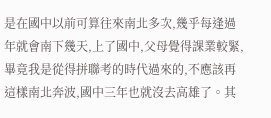是在國中以前可算往來南北多次,幾乎每逢過年就會南下幾天,上了國中,父母覺得課業較緊,畢竟我是從得拼聯考的時代過來的,不應該再這樣南北奔波,國中三年也就沒去高雄了。其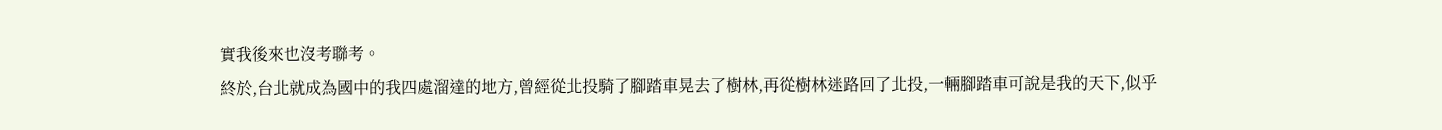實我後來也沒考聯考。
終於,台北就成為國中的我四處溜達的地方,曾經從北投騎了腳踏車晃去了樹林,再從樹林迷路回了北投,一輛腳踏車可說是我的天下,似乎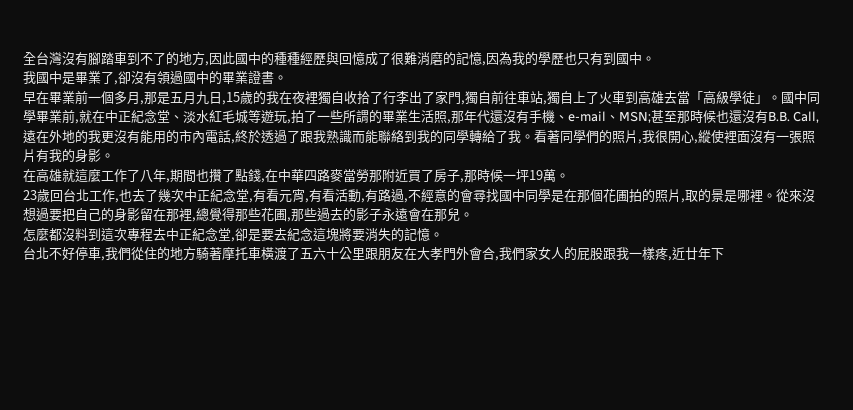全台灣沒有腳踏車到不了的地方,因此國中的種種經歷與回憶成了很難消磨的記憶,因為我的學歷也只有到國中。
我國中是畢業了,卻沒有領過國中的畢業證書。
早在畢業前一個多月,那是五月九日,15歲的我在夜裡獨自收拾了行李出了家門,獨自前往車站,獨自上了火車到高雄去當「高級學徒」。國中同學畢業前,就在中正紀念堂、淡水紅毛城等遊玩,拍了一些所謂的畢業生活照,那年代還沒有手機、e-mail、MSN;甚至那時候也還沒有B.B. Call,遠在外地的我更沒有能用的市內電話,終於透過了跟我熟識而能聯絡到我的同學轉給了我。看著同學們的照片,我很開心,縱使裡面沒有一張照片有我的身影。
在高雄就這麼工作了八年,期間也攢了點錢,在中華四路麥當勞那附近買了房子,那時候一坪19萬。
23歲回台北工作,也去了幾次中正紀念堂,有看元宵,有看活動,有路過,不經意的會尋找國中同學是在那個花圃拍的照片,取的景是哪裡。從來沒想過要把自己的身影留在那裡,總覺得那些花圃,那些過去的影子永遠會在那兒。
怎麼都沒料到這次專程去中正紀念堂,卻是要去紀念這塊將要消失的記憶。
台北不好停車,我們從住的地方騎著摩托車橫渡了五六十公里跟朋友在大孝門外會合,我們家女人的屁股跟我一樣疼,近廿年下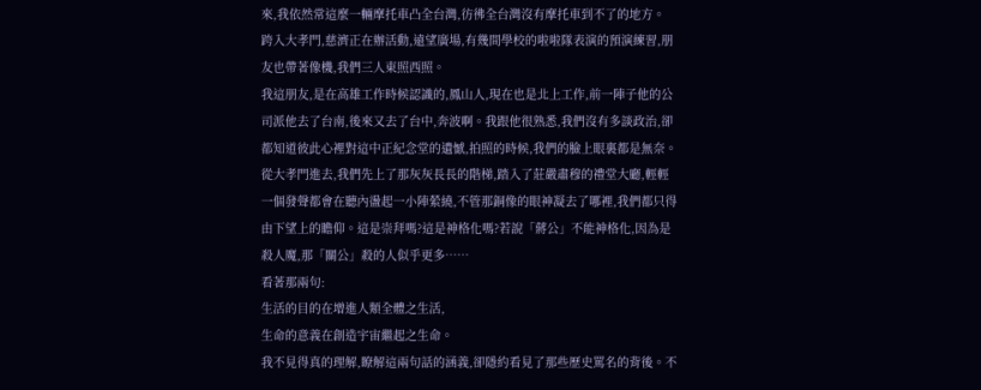來,我依然常這麼一輛摩托車凸全台灣,彷彿全台灣沒有摩托車到不了的地方。
跨入大孝門,慈濟正在辦活動,遠望廣場,有幾間學校的啦啦隊表演的預演練習,朋友也帶著像機,我們三人東照西照。
我這朋友,是在高雄工作時候認識的,鳳山人,現在也是北上工作,前一陣子他的公司派他去了台南,後來又去了台中,奔波啊。我跟他很熟悉,我們沒有多談政治,卻都知道彼此心裡對這中正紀念堂的遺憾,拍照的時候,我們的臉上眼裏都是無奈。
從大孝門進去,我們先上了那灰灰長長的階梯,踏入了莊嚴肅穆的禮堂大廳,輕輕一個發聲都會在聽內盪起一小陣縈繞,不管那銅像的眼神凝去了哪裡,我們都只得由下望上的瞻仰。這是崇拜嗎?這是神格化嗎?若說「蔣公」不能神格化,因為是殺人魔,那「關公」殺的人似乎更多……
看著那兩句:
生活的目的在增進人類全體之生活,
生命的意義在創造宇宙繼起之生命。
我不見得真的理解,瞭解這兩句話的涵義,卻隱約看見了那些歷史罵名的背後。不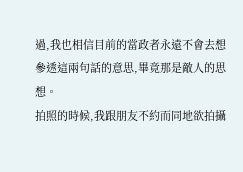過,我也相信目前的當政者永遠不會去想參透這兩句話的意思,畢竟那是敵人的思想。
拍照的時候,我跟朋友不約而同地欲拍攝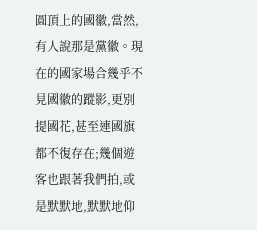圓頂上的國徽,當然,有人說那是黨徽。現在的國家場合幾乎不見國徽的蹤影,更別提國花,甚至連國旗都不復存在;幾個遊客也跟著我們拍,或是默默地,默默地仰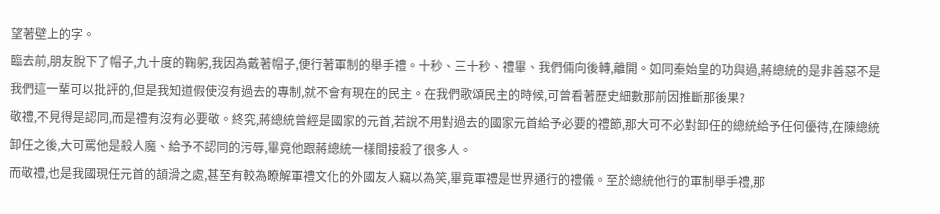望著壁上的字。
臨去前,朋友脫下了帽子,九十度的鞠躬,我因為戴著帽子,便行著軍制的舉手禮。十秒、三十秒、禮畢、我們倆向後轉,離開。如同秦始皇的功與過,蔣總統的是非善惡不是我們這一輩可以批評的,但是我知道假使沒有過去的專制,就不會有現在的民主。在我們歌頌民主的時候,可曾看著歷史細數那前因推斷那後果?
敬禮,不見得是認同,而是禮有沒有必要敬。終究,蔣總統曾經是國家的元首,若說不用對過去的國家元首給予必要的禮節,那大可不必對卸任的總統給予任何優待,在陳總統卸任之後,大可罵他是殺人魔、給予不認同的污辱,畢竟他跟蔣總統一樣間接殺了很多人。
而敬禮,也是我國現任元首的頡滑之處,甚至有較為瞭解軍禮文化的外國友人竊以為笑,畢竟軍禮是世界通行的禮儀。至於總統他行的軍制舉手禮,那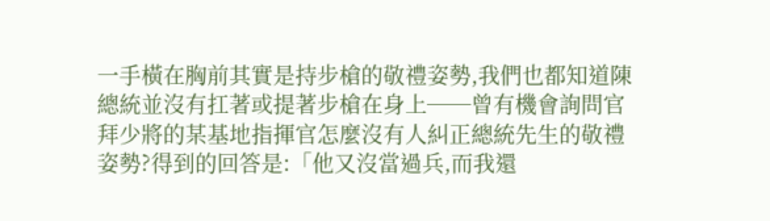一手橫在胸前其實是持步槍的敬禮姿勢,我們也都知道陳總統並沒有扛著或提著步槍在身上──曾有機會詢問官拜少將的某基地指揮官怎麼沒有人糾正總統先生的敬禮姿勢?得到的回答是:「他又沒當過兵,而我還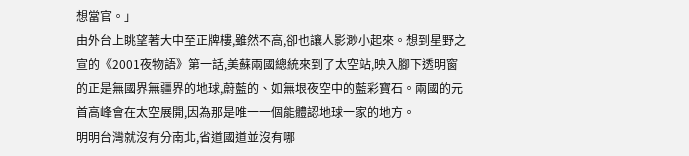想當官。」
由外台上眺望著大中至正牌樓,雖然不高,卻也讓人影渺小起來。想到星野之宣的《2001夜物語》第一話,美蘇兩國總統來到了太空站,映入腳下透明窗的正是無國界無疆界的地球,蔚藍的、如無垠夜空中的藍彩寶石。兩國的元首高峰會在太空展開,因為那是唯一一個能體認地球一家的地方。
明明台灣就沒有分南北,省道國道並沒有哪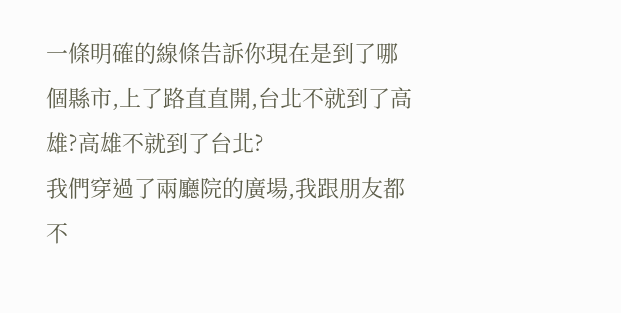一條明確的線條告訴你現在是到了哪個縣市,上了路直直開,台北不就到了高雄?高雄不就到了台北?
我們穿過了兩廳院的廣場,我跟朋友都不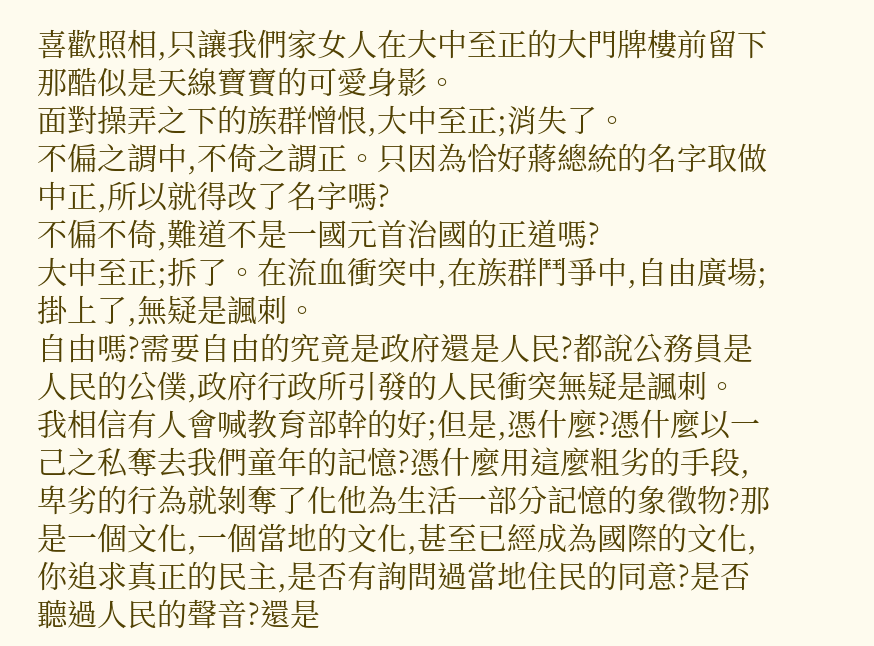喜歡照相,只讓我們家女人在大中至正的大門牌樓前留下那酷似是天線寶寶的可愛身影。
面對操弄之下的族群憎恨,大中至正;消失了。
不偏之謂中,不倚之謂正。只因為恰好蔣總統的名字取做中正,所以就得改了名字嗎?
不偏不倚,難道不是一國元首治國的正道嗎?
大中至正;拆了。在流血衝突中,在族群鬥爭中,自由廣場;掛上了,無疑是諷刺。
自由嗎?需要自由的究竟是政府還是人民?都說公務員是人民的公僕,政府行政所引發的人民衝突無疑是諷刺。
我相信有人會喊教育部幹的好;但是,憑什麼?憑什麼以一己之私奪去我們童年的記憶?憑什麼用這麼粗劣的手段,卑劣的行為就剝奪了化他為生活一部分記憶的象徵物?那是一個文化,一個當地的文化,甚至已經成為國際的文化,你追求真正的民主,是否有詢問過當地住民的同意?是否聽過人民的聲音?還是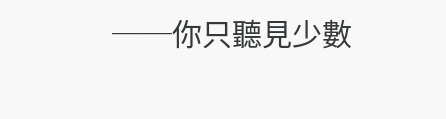──你只聽見少數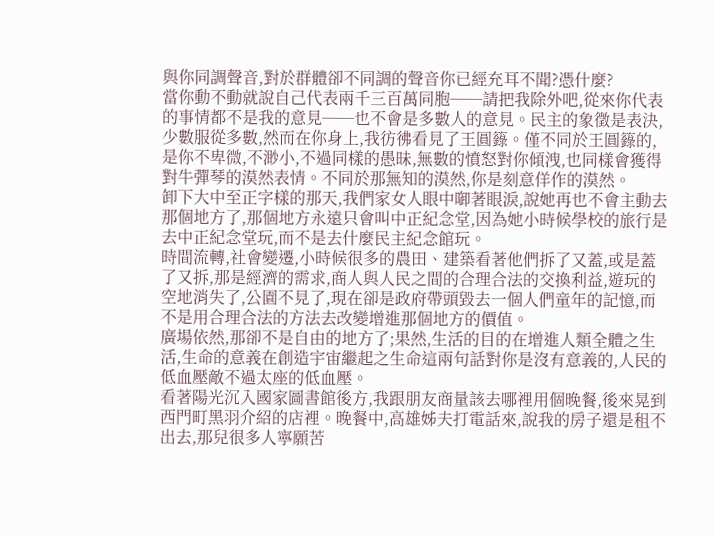與你同調聲音,對於群體卻不同調的聲音你已經充耳不聞?憑什麼?
當你動不動就說自己代表兩千三百萬同胞──請把我除外吧,從來你代表的事情都不是我的意見──也不會是多數人的意見。民主的象徵是表決,少數服從多數,然而在你身上,我彷彿看見了王圓籙。僅不同於王圓籙的,是你不卑微,不渺小,不過同樣的愚昧,無數的憤怒對你傾洩,也同樣會獲得對牛彈琴的漠然表情。不同於那無知的漠然,你是刻意佯作的漠然。
卸下大中至正字樣的那天,我們家女人眼中啣著眼淚,說她再也不會主動去那個地方了,那個地方永遠只會叫中正紀念堂,因為她小時候學校的旅行是去中正紀念堂玩,而不是去什麼民主紀念館玩。
時間流轉,社會變遷,小時候很多的農田、建築看著他們拆了又蓋,或是蓋了又拆,那是經濟的需求,商人與人民之間的合理合法的交換利益,遊玩的空地消失了,公園不見了,現在卻是政府帶頭毀去一個人們童年的記憶,而不是用合理合法的方法去改變增進那個地方的價值。
廣場依然,那卻不是自由的地方了;果然,生活的目的在增進人類全體之生活,生命的意義在創造宇宙繼起之生命這兩句話對你是沒有意義的,人民的低血壓敵不過太座的低血壓。
看著陽光沉入國家圖書館後方,我跟朋友商量該去哪裡用個晚餐,後來晃到西門町黑羽介紹的店裡。晚餐中,高雄姊夫打電話來,說我的房子還是租不出去,那兒很多人寧願苦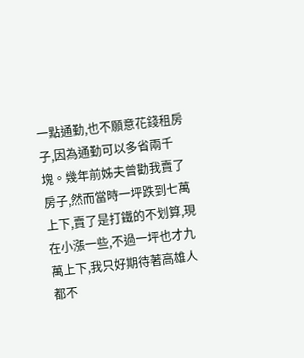一點通勤,也不願意花錢租房子,因為通勤可以多省兩千塊。幾年前姊夫曾勸我賣了房子,然而當時一坪跌到七萬上下,賣了是打鐵的不划算,現在小漲一些,不過一坪也才九萬上下,我只好期待著高雄人都不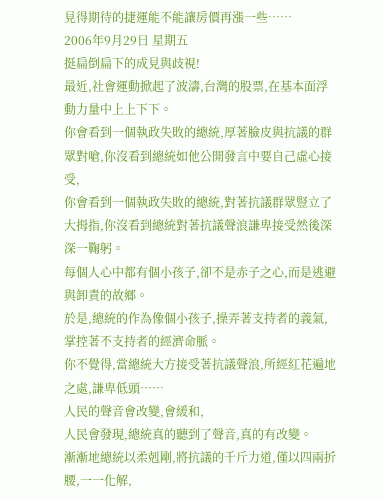見得期待的捷運能不能讓房價再漲一些……
2006年9月29日 星期五
挺扁倒扁下的成見與歧視!
最近,社會運動掀起了波濤,台灣的股票,在基本面浮動力量中上上下下。
你會看到一個執政失敗的總統,厚著臉皮與抗議的群眾對嗆,你沒看到總統如他公開發言中要自己虛心接受,
你會看到一個執政失敗的總統,對著抗議群眾豎立了大拇指,你沒看到總統對著抗議聲浪謙卑接受然後深深一鞠躬。
每個人心中都有個小孩子,卻不是赤子之心,而是逃避與卸責的故鄉。
於是,總統的作為像個小孩子,操弄著支持者的義氣,掌控著不支持者的經濟命脈。
你不覺得,當總統大方接受著抗議聲浪,所經紅花遍地之處,謙卑低頭……
人民的聲音會改變,會緩和,
人民會發現,總統真的聽到了聲音,真的有改變。
漸漸地總統以柔剋剛,將抗議的千斤力道,僅以四兩折腰,一一化解,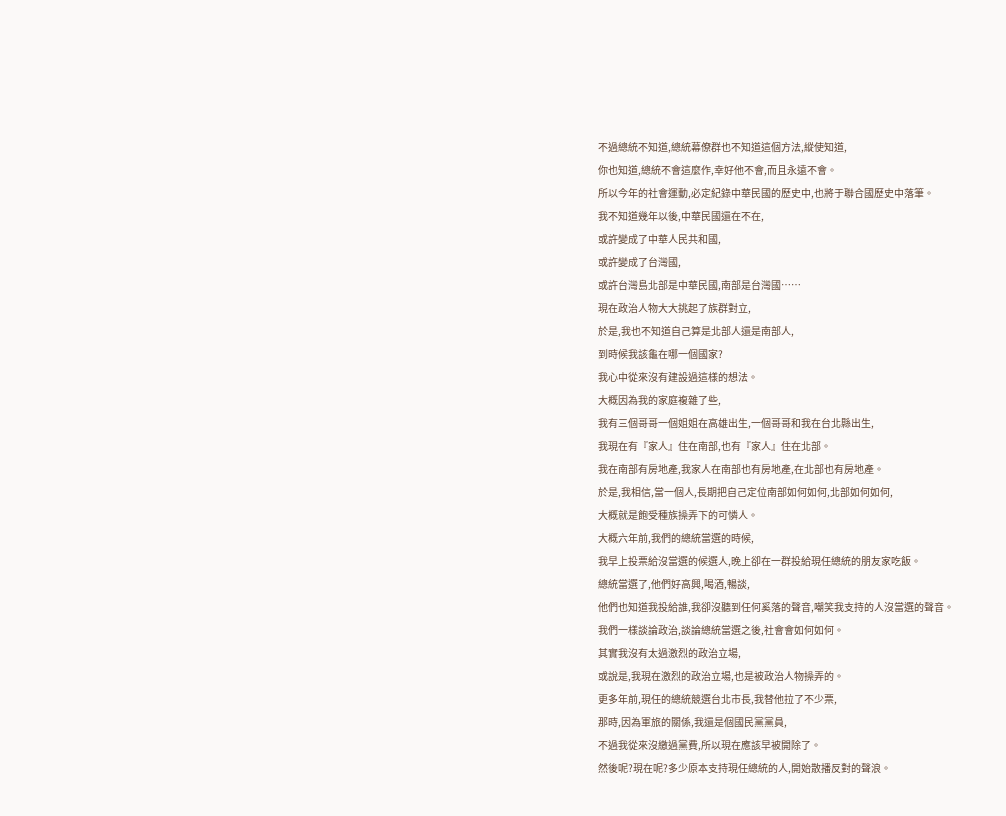不過總統不知道,總統幕僚群也不知道這個方法,縱使知道,
你也知道,總統不會這麼作,幸好他不會,而且永遠不會。
所以今年的社會運動,必定紀錄中華民國的歷史中,也將于聯合國歷史中落筆。
我不知道幾年以後,中華民國還在不在,
或許變成了中華人民共和國,
或許變成了台灣國,
或許台灣島北部是中華民國,南部是台灣國……
現在政治人物大大挑起了族群對立,
於是,我也不知道自己算是北部人還是南部人,
到時候我該龜在哪一個國家?
我心中從來沒有建設過這樣的想法。
大概因為我的家庭複雜了些,
我有三個哥哥一個姐姐在高雄出生,一個哥哥和我在台北縣出生,
我現在有『家人』住在南部,也有『家人』住在北部。
我在南部有房地產,我家人在南部也有房地產,在北部也有房地產。
於是,我相信,當一個人,長期把自己定位南部如何如何,北部如何如何,
大概就是飽受種族操弄下的可憐人。
大概六年前,我們的總統當選的時候,
我早上投票給沒當選的候選人,晚上卻在一群投給現任總統的朋友家吃飯。
總統當選了,他們好高興,喝酒,暢談,
他們也知道我投給誰,我卻沒聽到任何奚落的聲音,嘲笑我支持的人沒當選的聲音。
我們一樣談論政治,談論總統當選之後,社會會如何如何。
其實我沒有太過激烈的政治立場,
或說是,我現在激烈的政治立場,也是被政治人物操弄的。
更多年前,現任的總統競選台北市長,我替他拉了不少票,
那時,因為軍旅的關係,我還是個國民黨黨員,
不過我從來沒繳過黨費,所以現在應該早被開除了。
然後呢?現在呢?多少原本支持現任總統的人,開始散播反對的聲浪。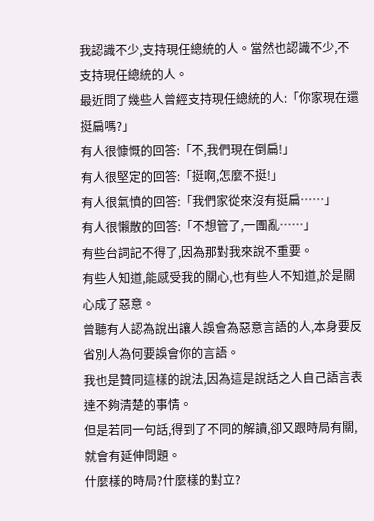我認識不少,支持現任總統的人。當然也認識不少,不支持現任總統的人。
最近問了幾些人曾經支持現任總統的人:「你家現在還挺扁嗎?」
有人很慷慨的回答:「不,我們現在倒扁!」
有人很堅定的回答:「挺啊,怎麼不挺!」
有人很氣憤的回答:「我們家從來沒有挺扁……」
有人很懶散的回答:「不想管了,一團亂……」
有些台詞記不得了,因為那對我來說不重要。
有些人知道,能感受我的關心,也有些人不知道,於是關心成了惡意。
曾聽有人認為說出讓人誤會為惡意言語的人,本身要反省別人為何要誤會你的言語。
我也是贊同這樣的說法,因為這是說話之人自己語言表達不夠清楚的事情。
但是若同一句話,得到了不同的解讀,卻又跟時局有關,就會有延伸問題。
什麼樣的時局?什麼樣的對立?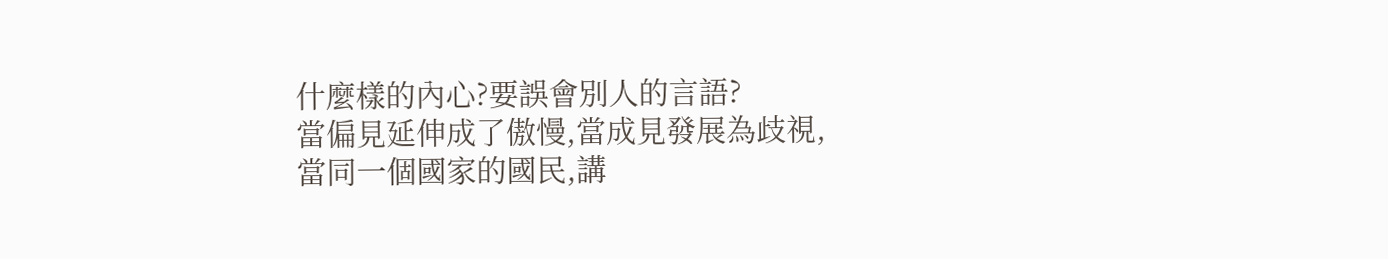什麼樣的內心?要誤會別人的言語?
當偏見延伸成了傲慢,當成見發展為歧視,
當同一個國家的國民,講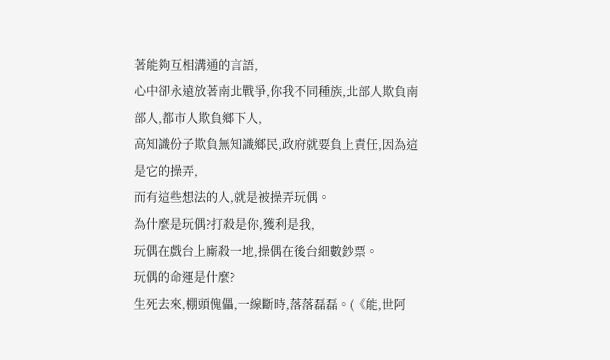著能夠互相溝通的言語,
心中卻永遠放著南北戰爭,你我不同種族,北部人欺負南部人,都市人欺負鄉下人,
高知識份子欺負無知識鄉民,政府就要負上責任,因為這是它的操弄,
而有這些想法的人,就是被操弄玩偶。
為什麼是玩偶?打殺是你,獲利是我,
玩偶在戲台上廝殺一地,操偶在後台細數鈔票。
玩偶的命運是什麼?
生死去來,棚頭傀儡,一線斷時,落落磊磊。(《能,世阿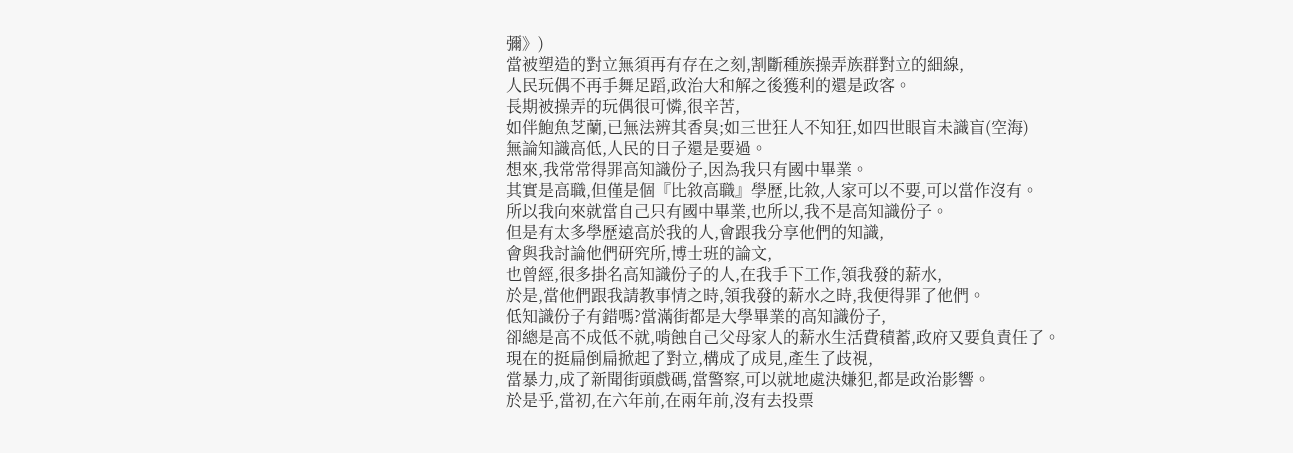彌》)
當被塑造的對立無須再有存在之刻,割斷種族操弄族群對立的細線,
人民玩偶不再手舞足蹈,政治大和解之後獲利的還是政客。
長期被操弄的玩偶很可憐,很辛苦,
如伴鮑魚芝蘭,已無法辨其香臭;如三世狂人不知狂,如四世眼盲未識盲(空海)
無論知識高低,人民的日子還是要過。
想來,我常常得罪高知識份子,因為我只有國中畢業。
其實是高職,但僅是個『比敘高職』學歷,比敘,人家可以不要,可以當作沒有。
所以我向來就當自己只有國中畢業,也所以,我不是高知識份子。
但是有太多學歷遠高於我的人,會跟我分享他們的知識,
會與我討論他們研究所,博士班的論文,
也曾經,很多掛名高知識份子的人,在我手下工作,領我發的薪水,
於是,當他們跟我請教事情之時,領我發的薪水之時,我便得罪了他們。
低知識份子有錯嗎?當滿街都是大學畢業的高知識份子,
卻總是高不成低不就,啃蝕自己父母家人的薪水生活費積蓄,政府又要負責任了。
現在的挺扁倒扁掀起了對立,構成了成見,產生了歧視,
當暴力,成了新聞街頭戲碼,當警察,可以就地處決嫌犯,都是政治影響。
於是乎,當初,在六年前,在兩年前,沒有去投票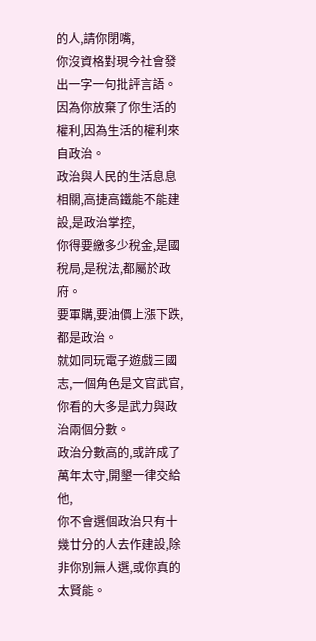的人,請你閉嘴,
你沒資格對現今社會發出一字一句批評言語。
因為你放棄了你生活的權利,因為生活的權利來自政治。
政治與人民的生活息息相關,高捷高鐵能不能建設,是政治掌控,
你得要繳多少稅金,是國稅局,是稅法,都屬於政府。
要軍購,要油價上漲下跌,都是政治。
就如同玩電子遊戲三國志,一個角色是文官武官,
你看的大多是武力與政治兩個分數。
政治分數高的,或許成了萬年太守,開墾一律交給他,
你不會選個政治只有十幾廿分的人去作建設,除非你別無人選,或你真的太賢能。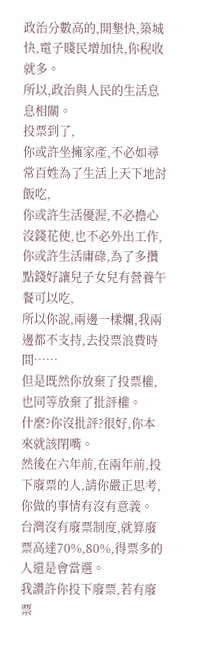政治分數高的,開墾快,築城快,電子賤民增加快,你稅收就多。
所以,政治與人民的生活息息相關。
投票到了,
你或許坐擁家產,不必如尋常百姓為了生活上天下地討飯吃,
你或許生活優渥,不必擔心沒錢花使,也不必外出工作,
你或許生活庸碌,為了多攢點錢好讓兒子女兒有營養午餐可以吃,
所以你說,兩邊一樣爛,我兩邊都不支持,去投票浪費時間……
但是既然你放棄了投票權,也同等放棄了批評權。
什麼?你沒批評?很好,你本來就該閉嘴。
然後在六年前,在兩年前,投下廢票的人,請你嚴正思考,你做的事情有沒有意義。
台灣沒有廢票制度,就算廢票高達70%,80%,得票多的人還是會當選。
我讚許你投下廢票,若有廢票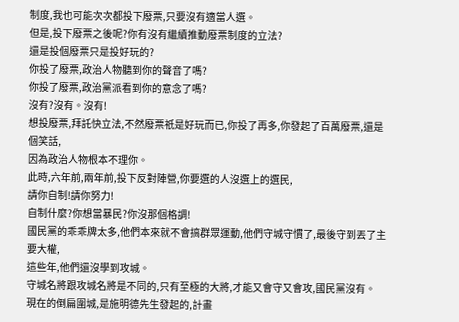制度,我也可能次次都投下廢票,只要沒有適當人選。
但是,投下廢票之後呢?你有沒有繼續推動廢票制度的立法?
還是投個廢票只是投好玩的?
你投了廢票,政治人物聽到你的聲音了嗎?
你投了廢票,政治黨派看到你的意念了嗎?
沒有?沒有。沒有!
想投廢票,拜託快立法,不然廢票祇是好玩而已,你投了再多,你發起了百萬廢票,還是個笑話,
因為政治人物根本不理你。
此時,六年前,兩年前,投下反對陣營,你要選的人沒選上的選民,
請你自制!請你努力!
自制什麼?你想當暴民?你沒那個格調!
國民黨的乖乖牌太多,他們本來就不會搞群眾運動,他們守城守慣了,最後守到丟了主要大權,
這些年,他們還沒學到攻城。
守城名將跟攻城名將是不同的,只有至極的大將,才能又會守又會攻,國民黨沒有。
現在的倒扁圍城,是施明德先生發起的,計畫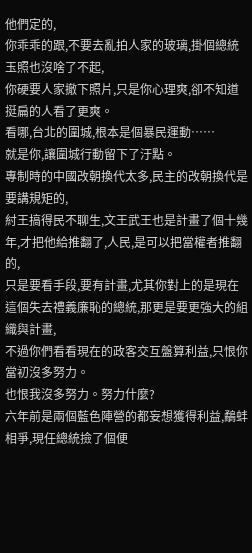他們定的,
你乖乖的跟,不要去亂拍人家的玻璃,掛個總統玉照也沒啥了不起,
你硬要人家撤下照片,只是你心理爽,卻不知道挺扁的人看了更爽。
看哪,台北的圍城,根本是個暴民運動……
就是你,讓圍城行動留下了汙點。
專制時的中國改朝換代太多,民主的改朝換代是要講規矩的,
紂王搞得民不聊生,文王武王也是計畫了個十幾年,才把他給推翻了,人民,是可以把當權者推翻的,
只是要看手段,要有計畫,尤其你對上的是現在這個失去禮義廉恥的總統,那更是要更強大的組織與計畫,
不過你們看看現在的政客交互盤算利益,只恨你當初沒多努力。
也恨我沒多努力。努力什麼?
六年前是兩個藍色陣營的都妄想獲得利益,鷸蚌相爭,現任總統撿了個便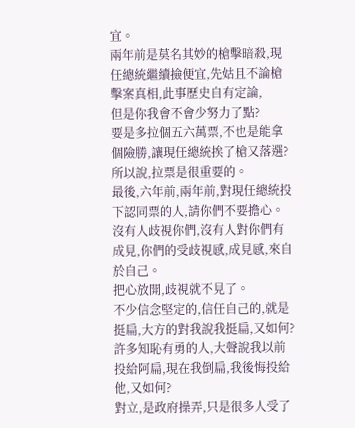宜。
兩年前是莫名其妙的槍擊暗殺,現任總統繼續撿便宜,先姑且不論槍擊案真相,此事歷史自有定論,
但是你我會不會少努力了點?
要是多拉個五六萬票,不也是能拿個險勝,讓現任總統挨了槍又落選?
所以說,拉票是很重要的。
最後,六年前,兩年前,對現任總統投下認同票的人,請你們不要擔心。
沒有人歧視你們,沒有人對你們有成見,你們的受歧視感,成見感,來自於自己。
把心放開,歧視就不見了。
不少信念堅定的,信任自己的,就是挺扁,大方的對我說我挺扁,又如何?
許多知恥有勇的人,大聲說我以前投給阿扁,現在我倒扁,我後悔投給他,又如何?
對立,是政府操弄,只是很多人受了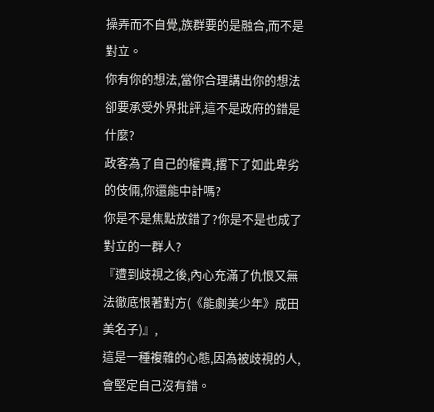操弄而不自覺,族群要的是融合,而不是對立。
你有你的想法,當你合理講出你的想法卻要承受外界批評,這不是政府的錯是什麼?
政客為了自己的權貴,撂下了如此卑劣的伎倆,你還能中計嗎?
你是不是焦點放錯了?你是不是也成了對立的一群人?
『遭到歧視之後,內心充滿了仇恨又無法徹底恨著對方(《能劇美少年》成田美名子)』,
這是一種複雜的心態,因為被歧視的人,會堅定自己沒有錯。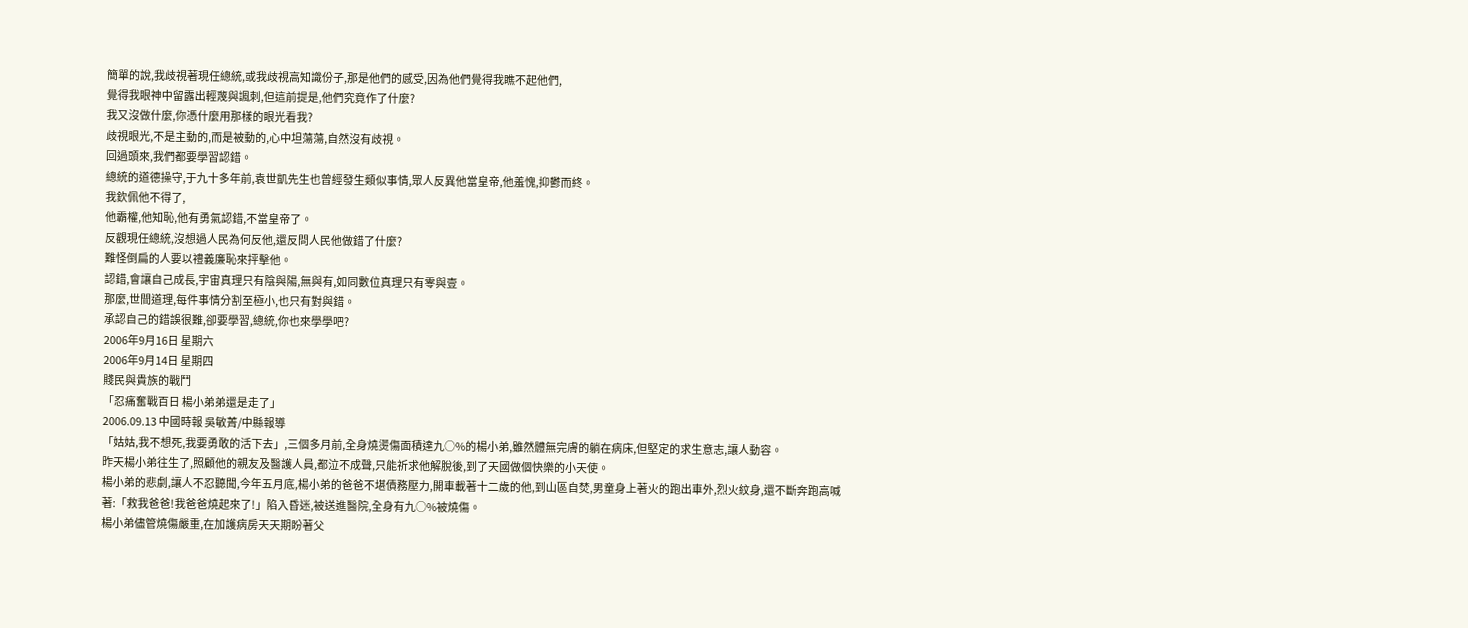簡單的說,我歧視著現任總統,或我歧視高知識份子,那是他們的感受,因為他們覺得我瞧不起他們,
覺得我眼神中留露出輕蔑與諷刺,但這前提是,他們究竟作了什麼?
我又沒做什麼,你憑什麼用那樣的眼光看我?
歧視眼光,不是主動的,而是被動的,心中坦蕩蕩,自然沒有歧視。
回過頭來,我們都要學習認錯。
總統的道德操守,于九十多年前,袁世凱先生也曾經發生類似事情,眾人反異他當皇帝,他羞愧,抑鬱而終。
我欽佩他不得了,
他霸權,他知恥,他有勇氣認錯,不當皇帝了。
反觀現任總統,沒想過人民為何反他,還反問人民他做錯了什麼?
難怪倒扁的人要以禮義廉恥來抨擊他。
認錯,會讓自己成長,宇宙真理只有陰與陽,無與有,如同數位真理只有零與壹。
那麼,世間道理,每件事情分割至極小,也只有對與錯。
承認自己的錯誤很難,卻要學習,總統,你也來學學吧?
2006年9月16日 星期六
2006年9月14日 星期四
賤民與貴族的戰鬥
「忍痛奮戰百日 楊小弟弟還是走了」
2006.09.13 中國時報 吳敏菁/中縣報導
「姑姑,我不想死,我要勇敢的活下去」,三個多月前,全身燒燙傷面積達九○%的楊小弟,雖然體無完膚的躺在病床,但堅定的求生意志,讓人動容。
昨天楊小弟往生了,照顧他的親友及醫護人員,都泣不成聲,只能祈求他解脫後,到了天國做個快樂的小天使。
楊小弟的悲劇,讓人不忍聽聞,今年五月底,楊小弟的爸爸不堪債務壓力,開車載著十二歲的他,到山區自焚,男童身上著火的跑出車外,烈火紋身,還不斷奔跑高喊著:「救我爸爸!我爸爸燒起來了!」陷入昏迷,被送進醫院,全身有九○%被燒傷。
楊小弟儘管燒傷嚴重,在加護病房天天期盼著父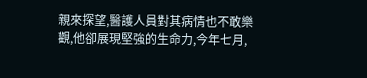親來探望,醫護人員對其病情也不敢樂觀,他卻展現堅強的生命力,今年七月,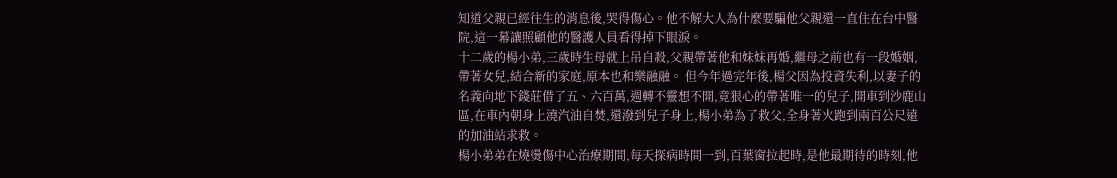知道父親已經往生的消息後,哭得傷心。他不解大人為什麼要騙他父親還一直住在台中醫院,這一幕讓照顧他的醫護人員看得掉下眼淚。
十二歲的楊小弟,三歲時生母就上吊自殺,父親帶著他和妹妹再婚,繼母之前也有一段婚姻,帶著女兒,結合新的家庭,原本也和樂融融。 但今年過完年後,楊父因為投資失利,以妻子的名義向地下錢莊借了五、六百萬,週轉不靈想不開,竟狠心的帶著唯一的兒子,開車到沙鹿山區,在車內朝身上澆汽油自焚,還潑到兒子身上,楊小弟為了救父,全身著火跑到兩百公尺遠的加油站求救。
楊小弟弟在燒燙傷中心治療期間,每天探病時間一到,百葉窗拉起時,是他最期待的時刻,他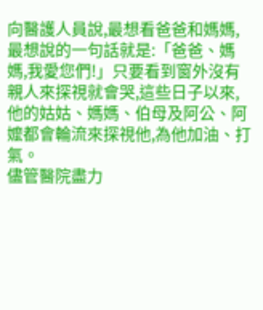向醫護人員說,最想看爸爸和媽媽,最想說的一句話就是:「爸爸、媽媽,我愛您們!」只要看到窗外沒有親人來探視就會哭,這些日子以來,他的姑姑、媽媽、伯母及阿公、阿嬤都會輪流來探視他,為他加油、打氣。
儘管醫院盡力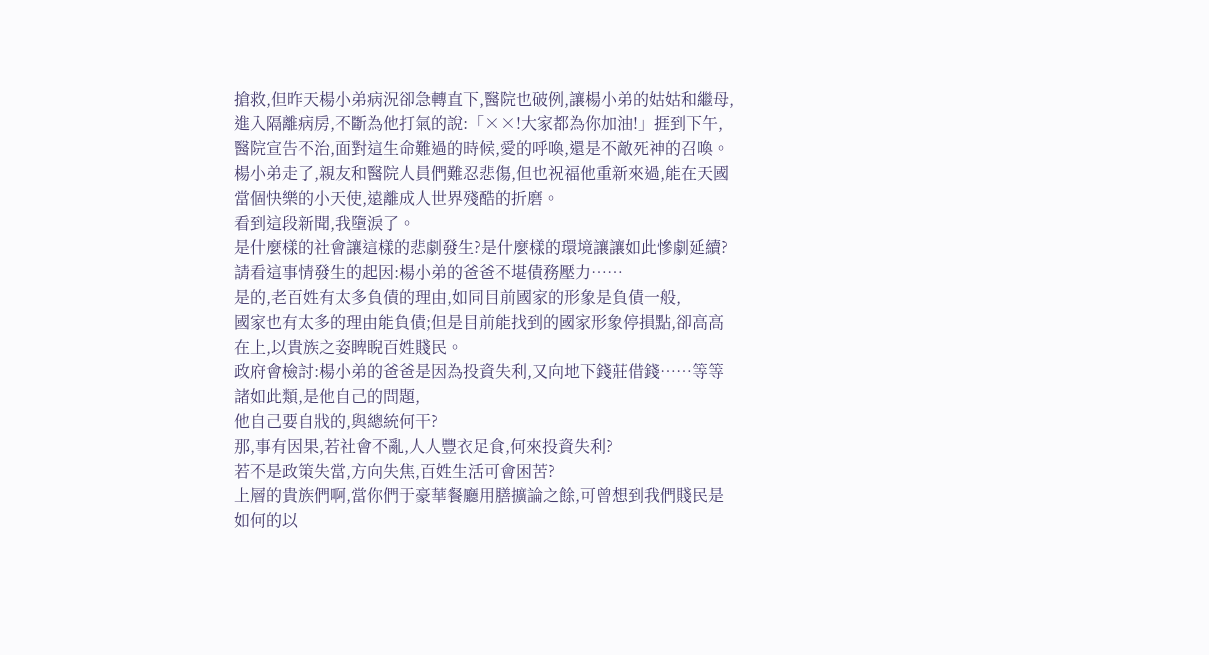搶救,但昨天楊小弟病況卻急轉直下,醫院也破例,讓楊小弟的姑姑和繼母,進入隔離病房,不斷為他打氣的說:「××!大家都為你加油!」捱到下午,醫院宣告不治,面對這生命難過的時候,愛的呼喚,還是不敵死神的召喚。
楊小弟走了,親友和醫院人員們難忍悲傷,但也祝福他重新來過,能在天國當個快樂的小天使,遠離成人世界殘酷的折磨。
看到這段新聞,我墮淚了。
是什麼樣的社會讓這樣的悲劇發生?是什麼樣的環境讓讓如此慘劇延續?
請看這事情發生的起因:楊小弟的爸爸不堪債務壓力……
是的,老百姓有太多負債的理由,如同目前國家的形象是負債一般,
國家也有太多的理由能負債;但是目前能找到的國家形象停損點,卻高高在上,以貴族之姿睥睨百姓賤民。
政府會檢討:楊小弟的爸爸是因為投資失利,又向地下錢莊借錢……等等諸如此類,是他自己的問題,
他自己要自戕的,與總統何干?
那,事有因果,若社會不亂,人人豐衣足食,何來投資失利?
若不是政策失當,方向失焦,百姓生活可會困苦?
上層的貴族們啊,當你們于豪華餐廳用膳擴論之餘,可曾想到我們賤民是如何的以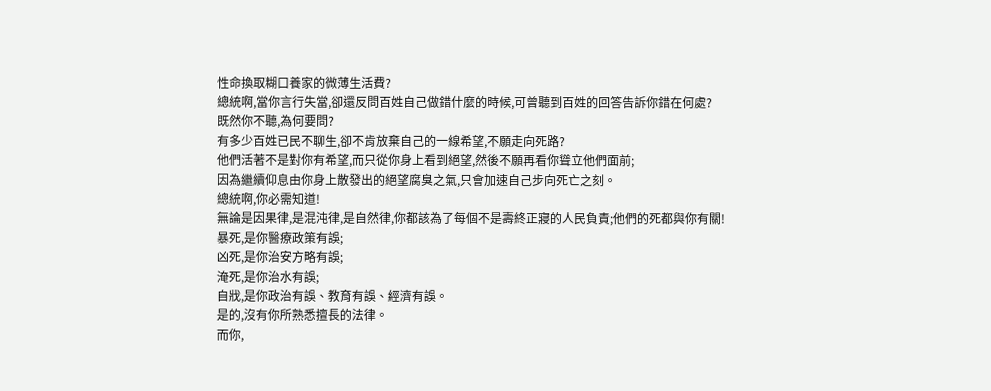性命換取糊口養家的微薄生活費?
總統啊,當你言行失當,卻還反問百姓自己做錯什麼的時候,可曾聽到百姓的回答告訴你錯在何處?
既然你不聽,為何要問?
有多少百姓已民不聊生,卻不肯放棄自己的一線希望,不願走向死路?
他們活著不是對你有希望,而只從你身上看到絕望,然後不願再看你聳立他們面前;
因為繼續仰息由你身上散發出的絕望腐臭之氣,只會加速自己步向死亡之刻。
總統啊,你必需知道!
無論是因果律,是混沌律,是自然律,你都該為了每個不是壽終正寢的人民負責;他們的死都與你有關!
暴死,是你醫療政策有誤;
凶死,是你治安方略有誤;
淹死,是你治水有誤;
自戕,是你政治有誤、教育有誤、經濟有誤。
是的,沒有你所熟悉擅長的法律。
而你,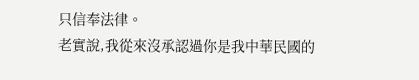只信奉法律。
老實說,我從來沒承認過你是我中華民國的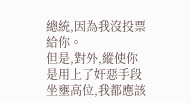總統,因為我沒投票給你。
但是,對外,縱使你是用上了奸惡手段坐壅高位,我都應該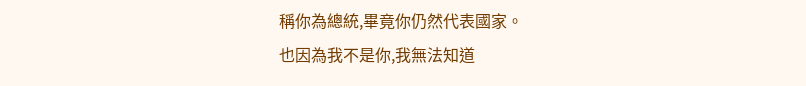稱你為總統,畢竟你仍然代表國家。
也因為我不是你,我無法知道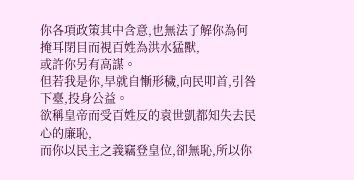你各項政策其中含意,也無法了解你為何掩耳閉目而視百姓為洪水猛獸,
或許你另有高謀。
但若我是你,早就自慚形穢,向民叩首,引咎下臺,投身公益。
欲稱皇帝而受百姓反的袁世凱都知失去民心的廉恥,
而你以民主之義竊登皇位,卻無恥,所以你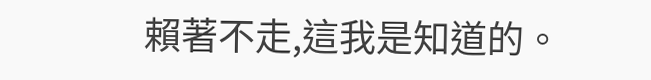賴著不走,這我是知道的。